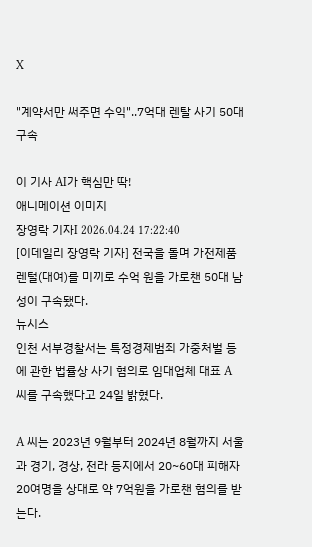X

"계약서만 써주면 수익"..7억대 렌탈 사기 50대 구속

이 기사 AI가 핵심만 딱!
애니메이션 이미지
장영락 기자I 2026.04.24 17:22:40
[이데일리 장영락 기자] 전국을 돌며 가전제품 렌털(대여)를 미끼로 수억 원을 가로챈 50대 남성이 구속됐다.
뉴시스
인천 서부경찰서는 특정경제범죄 가중처벌 등에 관한 법률상 사기 혐의로 임대업체 대표 A 씨를 구속했다고 24일 밝혔다.

A 씨는 2023년 9월부터 2024년 8월까지 서울과 경기, 경상, 전라 등지에서 20~60대 피해자 20여명을 상대로 약 7억원을 가로챈 혐의를 받는다.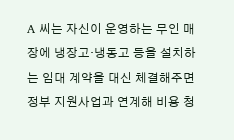A 씨는 자신이 운영하는 무인 매장에 냉장고·냉동고 등을 설치하는 임대 계약을 대신 체결해주면 정부 지원사업과 연계해 비용 청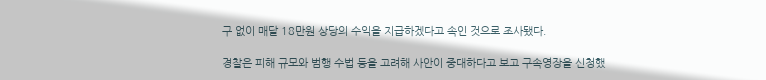구 없이 매달 18만원 상당의 수익을 지급하겠다고 속인 것으로 조사됐다.

경찰은 피해 규모와 범행 수법 등을 고려해 사안이 중대하다고 보고 구속영장을 신청했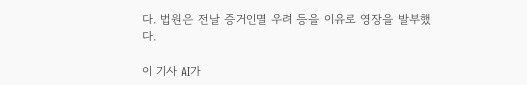다. 법원은 전날 증거인멸 우려 등을 이유로 영장을 발부했다.

이 기사 AI가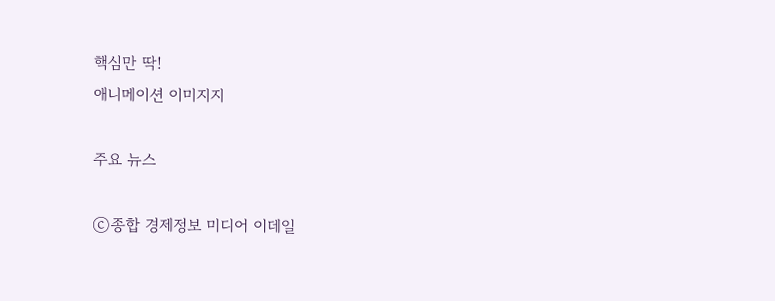핵심만 딱!
애니메이션 이미지지

주요 뉴스

ⓒ종합 경제정보 미디어 이데일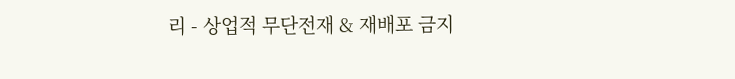리 - 상업적 무단전재 & 재배포 금지